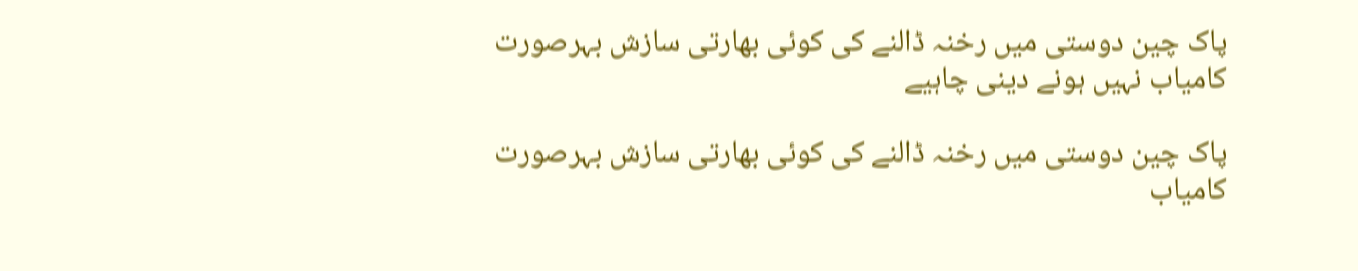پاک چین دوستی میں رخنہ ڈالنے کی کوئی بھارتی سازش بہرصورت کامیاب نہیں ہونے دینی چاہیے

پاک چین دوستی میں رخنہ ڈالنے کی کوئی بھارتی سازش بہرصورت کامیاب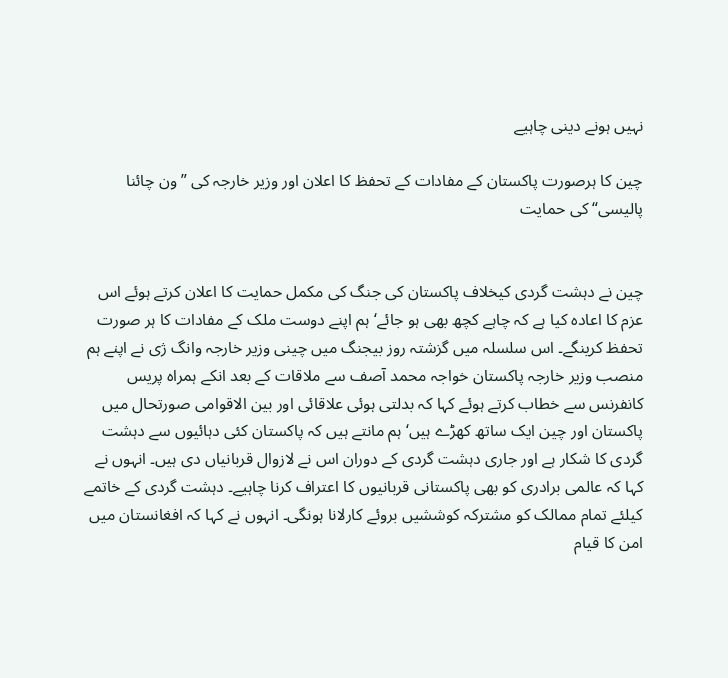نہیں ہونے دینی چاہیے

چین کا ہرصورت پاکستان کے مفادات کے تحفظ کا اعلان اور وزیر خارجہ کی ”ون چائنا پالیسی“ کی حمایت


چین نے دہشت گردی کیخلاف پاکستان کی جنگ کی مکمل حمایت کا اعلان کرتے ہوئے اس عزم کا اعادہ کیا ہے کہ چاہے کچھ بھی ہو جائے‘ ہم اپنے دوست ملک کے مفادات کا ہر صورت تحفظ کرینگے۔ اس سلسلہ میں گزشتہ روز بیجنگ میں چینی وزیر خارجہ وانگ ژی نے اپنے ہم منصب وزیر خارجہ پاکستان خواجہ محمد آصف سے ملاقات کے بعد انکے ہمراہ پریس کانفرنس سے خطاب کرتے ہوئے کہا کہ بدلتی ہوئی علاقائی اور بین الاقوامی صورتحال میں پاکستان اور چین ایک ساتھ کھڑے ہیں‘ ہم مانتے ہیں کہ پاکستان کئی دہائیوں سے دہشت گردی کا شکار ہے اور جاری دہشت گردی کے دوران اس نے لازوال قربانیاں دی ہیں۔ انہوں نے کہا کہ عالمی برادری کو بھی پاکستانی قربانیوں کا اعتراف کرنا چاہیے۔ دہشت گردی کے خاتمے کیلئے تمام ممالک کو مشترکہ کوششیں بروئے کارلانا ہونگی۔ انہوں نے کہا کہ افغانستان میں امن کا قیام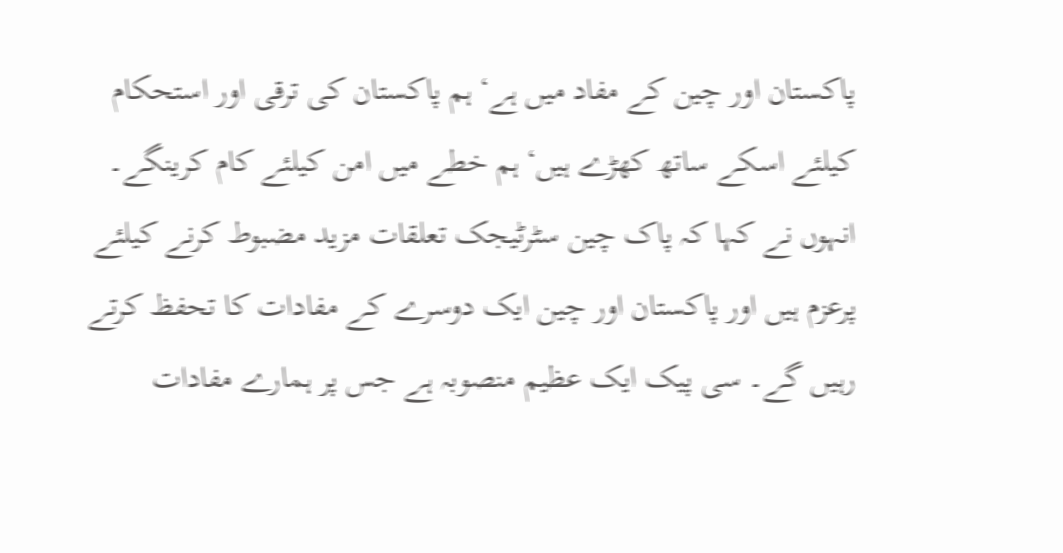پاکستان اور چین کے مفاد میں ہے‘ ہم پاکستان کی ترقی اور استحکام کیلئے اسکے ساتھ کھڑے ہیں‘ ہم خطے میں امن کیلئے کام کرینگے۔ انہوں نے کہا کہ پاک چین سٹرٹیجک تعلقات مزید مضبوط کرنے کیلئے پرعزم ہیں اور پاکستان اور چین ایک دوسرے کے مفادات کا تحفظ کرتے رہیں گے۔ سی پیک ایک عظیم منصوبہ ہے جس پر ہمارے مفادات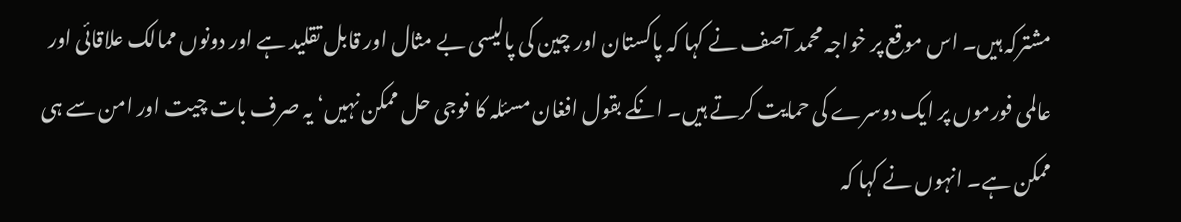مشترکہ ہیں۔ اس موقع پر خواجہ محمد آصف نے کہا کہ پاکستان اور چین کی پالیسی بے مثال اور قابل تقلید ہے اور دونوں ممالک علاقائی اور عالمی فورموں پر ایک دوسرے کی حمایت کرتے ہیں۔ انکے بقول افغان مسئلہ کا فوجی حل ممکن نہیں‘ یہ صرف بات چیت اور امن سے ہی ممکن ہے۔ انہوں نے کہا کہ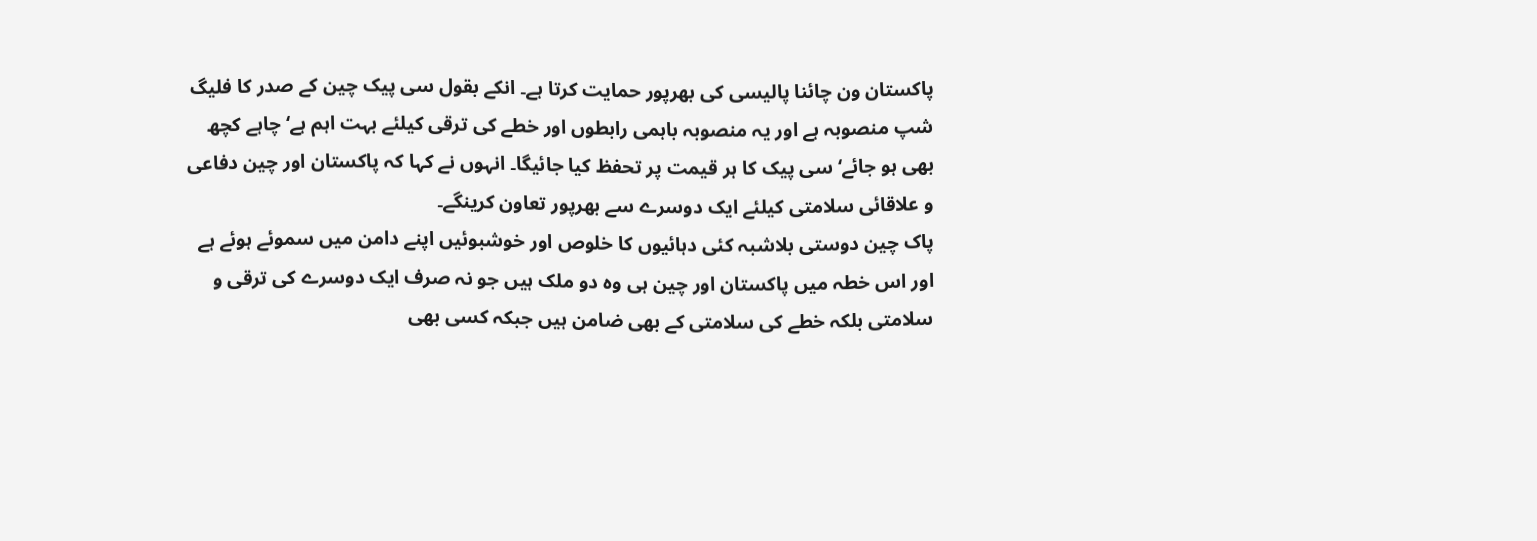پاکستان ون چائنا پالیسی کی بھرپور حمایت کرتا ہے۔ انکے بقول سی پیک چین کے صدر کا فلیگ شپ منصوبہ ہے اور یہ منصوبہ باہمی رابطوں اور خطے کی ترقی کیلئے بہت اہم ہے‘ چاہے کچھ بھی ہو جائے‘ سی پیک کا ہر قیمت پر تحفظ کیا جائیگا۔ انہوں نے کہا کہ پاکستان اور چین دفاعی و علاقائی سلامتی کیلئے ایک دوسرے سے بھرپور تعاون کرینگے۔
پاک چین دوستی بلاشبہ کئی دہائیوں کا خلوص اور خوشبوئیں اپنے دامن میں سموئے ہوئے ہے اور اس خطہ میں پاکستان اور چین ہی وہ دو ملک ہیں جو نہ صرف ایک دوسرے کی ترقی و سلامتی بلکہ خطے کی سلامتی کے بھی ضامن ہیں جبکہ کسی بھی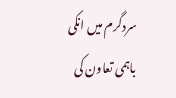سردگرم میں انکی باہمی تعاون کی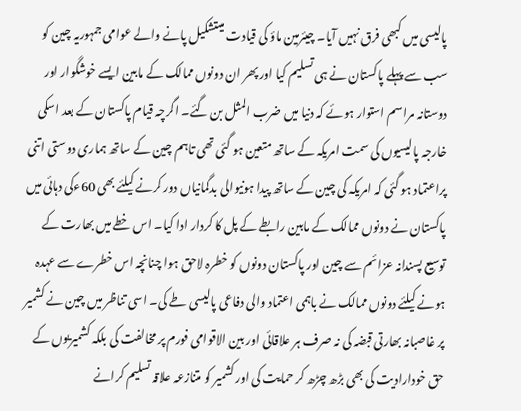پالیسی میں کبھی فرق نہیں آیا۔ چیئرمین ماؤ کی قیادت میںتشکیل پانے والے عوامی جمہوریہ چین کو سب سے پہلے پاکستان نے ہی تسلیم کیا اور پھر ان دونوں ممالک کے مابین ایسے خوشگوار اور دوستانہ مراسم استوار ہوئے کہ دنیا میں ضرب المثل بن گئے۔ اگرچہ قیام پاکستان کے بعد اسکی خارجہ پالیسیوں کی سمت امریکہ کے ساتھ متعین ہو گئی تھی تاہم چین کے ساتھ ہماری دوستی اتنی پراعتماد ہو گئی کہ امریکہ کی چین کے ساتھ پیدا ہونیوالی بدگمانیاں دور کرنے کیلئے بھی 60ءکی دہائی میں پاکستان نے دونوں ممالک کے مابین رابطے کے پل کا کردار ادا کیا۔ اس خطے میں بھارت کے توسیع پسندانہ عزائم سے چین اور پاکستان دونوں کو خطرہ لاحق ہوا چنانچہ اس خطرے سے عہدہ ہونے کیلئے دونوں ممالک نے باہمی اعتماد والی دفاعی پالیسی طے کی۔ اسی تناظر میں چین نے کشمیر پر غاصبانہ بھارتی قبضہ کی نہ صرف ہر علاقائی اور بین الاقوامی فورم پر مخالفت کی بلکہ کشمیریوں کے حق خودارادیت کی بھی بڑھ چڑھ کر حمایت کی اور کشمیر کو متنازعہ علاقہ تسلیم کرانے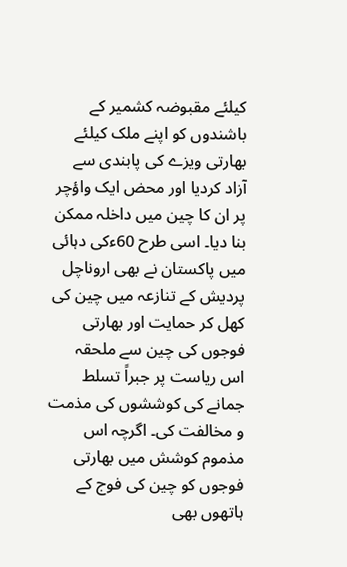کیلئے مقبوضہ کشمیر کے باشندوں کو اپنے ملک کیلئے بھارتی ویزے کی پابندی سے آزاد کردیا اور محض ایک واؤچر پر ان کا چین میں داخلہ ممکن بنا دیا۔ اسی طرح 60ءکی دہائی میں پاکستان نے بھی اروناچل پردیش کے تنازعہ میں چین کی کھل کر حمایت اور بھارتی فوجوں کی چین سے ملحقہ اس ریاست پر جبراً تسلط جمانے کی کوششوں کی مذمت و مخالفت کی۔ اگرچہ اس مذموم کوشش میں بھارتی فوجوں کو چین کی فوج کے ہاتھوں بھی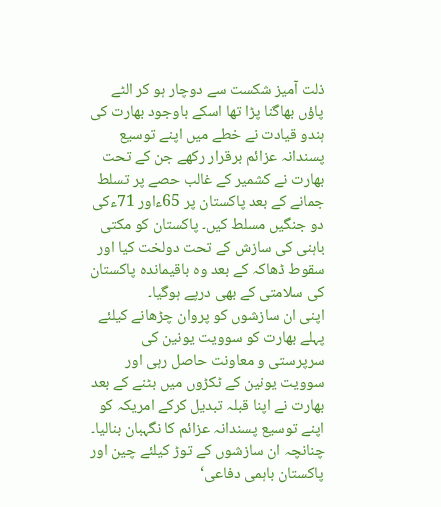ذلت آمیز شکست سے دوچار ہو کر الٹے پاؤں بھاگنا پڑا تھا اسکے باوجود بھارت کی ہندو قیادت نے خطے میں اپنے توسیع پسندانہ عزائم برقرار رکھے جن کے تحت بھارت نے کشمیر کے غالب حصے پر تسلط جمانے کے بعد پاکستان پر 65ءاور 71ءکی دو جنگیں مسلط کیں۔ پاکستان کو مکتی باہنی کی سازش کے تحت دولخت کیا اور سقوط ڈھاکہ کے بعد وہ باقیماندہ پاکستان کی سلامتی کے بھی درپے ہوگیا۔
اپنی ان سازشوں کو پروان چڑھانے کیلئے پہلے بھارت کو سوویت یونین کی سرپرستی و معاونت حاصل رہی اور سوویت یونین کے ٹکڑوں میں بٹنے کے بعد بھارت نے اپنا قبلہ تبدیل کرکے امریکہ کو اپنے توسیع پسندانہ عزائم کا نگہبان بنالیا۔ چنانچہ ان سازشوں کے توڑ کیلئے چین اور پاکستان باہمی دفاعی‘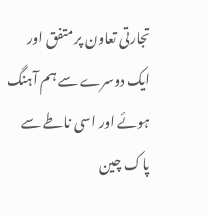تجارتی تعاون پر متفق اور ایک دوسرے سے ہم آہنگ ہوئے اور اسی ناطے سے پاک چین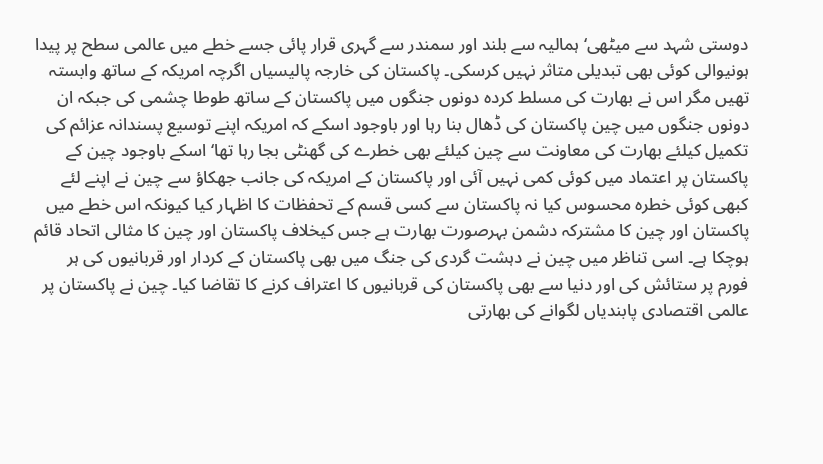دوستی شہد سے میٹھی‘ ہمالیہ سے بلند اور سمندر سے گہری قرار پائی جسے خطے میں عالمی سطح پر پیدا ہونیوالی کوئی بھی تبدیلی متاثر نہیں کرسکی۔ پاکستان کی خارجہ پالیسیاں اگرچہ امریکہ کے ساتھ وابستہ تھیں مگر اس نے بھارت کی مسلط کردہ دونوں جنگوں میں پاکستان کے ساتھ طوطا چشمی کی جبکہ ان دونوں جنگوں میں چین پاکستان کی ڈھال بنا رہا اور باوجود اسکے کہ امریکہ اپنے توسیع پسندانہ عزائم کی تکمیل کیلئے بھارت کی معاونت سے چین کیلئے بھی خطرے کی گھنٹی بجا رہا تھا‘ اسکے باوجود چین کے پاکستان پر اعتماد میں کوئی کمی نہیں آئی اور پاکستان کے امریکہ کی جانب جھکاؤ سے چین نے اپنے لئے کبھی کوئی خطرہ محسوس کیا نہ پاکستان سے کسی قسم کے تحفظات کا اظہار کیا کیونکہ اس خطے میں پاکستان اور چین کا مشترکہ دشمن بہرصورت بھارت ہے جس کیخلاف پاکستان اور چین کا مثالی اتحاد قائم ہوچکا ہے۔ اسی تناظر میں چین نے دہشت گردی کی جنگ میں بھی پاکستان کے کردار اور قربانیوں کی ہر فورم پر ستائش کی اور دنیا سے بھی پاکستان کی قربانیوں کا اعتراف کرنے کا تقاضا کیا۔ چین نے پاکستان پر عالمی اقتصادی پابندیاں لگوانے کی بھارتی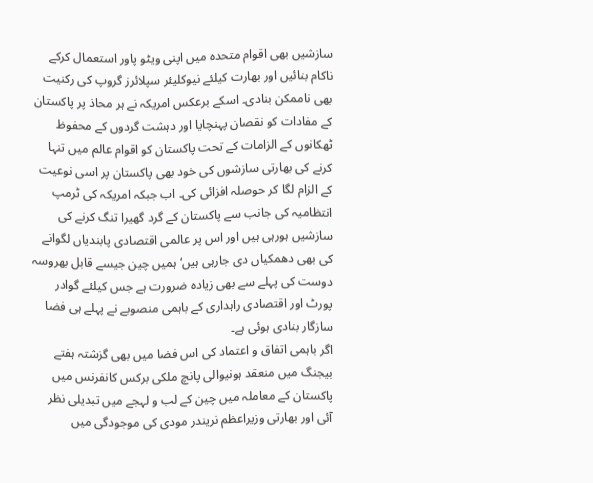سازشیں بھی اقوام متحدہ میں اپنی ویٹو پاور استعمال کرکے ناکام بنائیں اور بھارت کیلئے نیوکلیئر سپلائرز گروپ کی رکنیت بھی ناممکن بنادی۔ اسکے برعکس امریکہ نے ہر محاذ پر پاکستان کے مفادات کو نقصان پہنچایا اور دہشت گردوں کے محفوظ ٹھکانوں کے الزامات کے تحت پاکستان کو اقوام عالم میں تنہا کرنے کی بھارتی سازشوں کی خود بھی پاکستان پر اسی نوعیت کے الزام لگا کر حوصلہ افزائی کی۔ اب جبکہ امریکہ کی ٹرمپ انتظامیہ کی جانب سے پاکستان کے گرد گھیرا تنگ کرنے کی سازشیں ہورہی ہیں اور اس پر عالمی اقتصادی پابندیاں لگوانے کی بھی دھمکیاں دی جارہی ہیں‘ ہمیں چین جیسے قابل بھروسہ دوست کی پہلے سے بھی زیادہ ضرورت ہے جس کیلئے گوادر پورٹ اور اقتصادی راہداری کے باہمی منصوبے نے پہلے ہی فضا سازگار بنادی ہوئی ہے۔
اگر باہمی اتفاق و اعتماد کی اس فضا میں بھی گزشتہ ہفتے بیجنگ میں منعقد ہونیوالی پانچ ملکی برکس کانفرنس میں پاکستان کے معاملہ میں چین کے لب و لہجے میں تبدیلی نظر آئی اور بھارتی وزیراعظم نریندر مودی کی موجودگی میں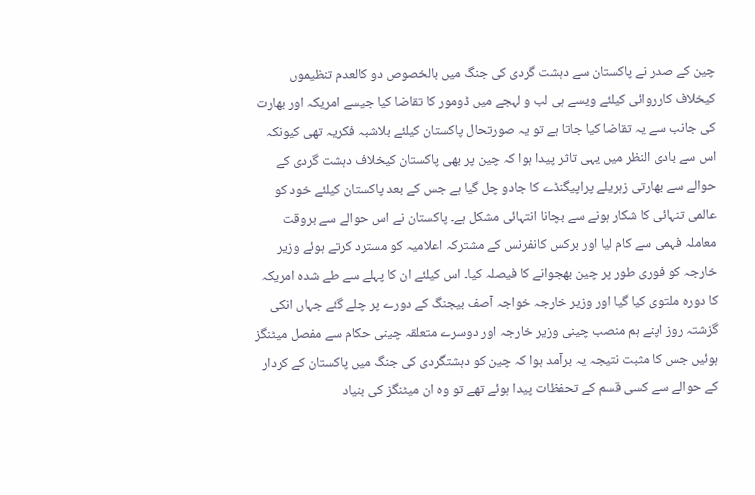چین کے صدر نے پاکستان سے دہشت گردی کی جنگ میں بالخصوص دو کالعدم تنظیموں کیخلاف کارروائی کیلئے ویسے ہی لب و لہجے میں ڈومور کا تقاضا کیا جیسے امریکہ اور بھارت کی جانب سے یہ تقاضا کیا جاتا ہے تو یہ صورتحال پاکستان کیلئے بلاشبہ فکریہ تھی کیونکہ اس سے بادی النظر میں یہی تاثر پیدا ہوا کہ چین پر بھی پاکستان کیخلاف دہشت گردی کے حوالے سے بھارتی زہریلے پراپیگنڈے کا جادو چل گیا ہے جس کے بعد پاکستان کیلئے خود کو عالمی تنہائی کا شکار ہونے سے بچانا انتہائی مشکل ہے۔ پاکستان نے اس حوالے سے بروقت معاملہ فہمی سے کام لیا اور برکس کانفرنس کے مشترکہ اعلامیہ کو مسترد کرتے ہوئے وزیر خارجہ کو فوری طور پر چین بھجوانے کا فیصلہ کیا۔ اس کیلئے ان کا پہلے سے طے شدہ امریکہ کا دورہ ملتوی کیا گیا اور وزیر خارجہ خواجہ آصف بیجنگ کے دورے پر چلے گئے جہاں انکی گزشتہ روز اپنے ہم منصب چینی وزیر خارجہ اور دوسرے متعلقہ چینی حکام سے مفصل میٹنگز ہوئیں جس کا مثبت نتیجہ یہ برآمد ہوا کہ چین کو دہشتگردی کی جنگ میں پاکستان کے کردار کے حوالے سے کسی قسم کے تحفظات پیدا ہوئے تھے تو وہ ان میٹنگز کی بنیاد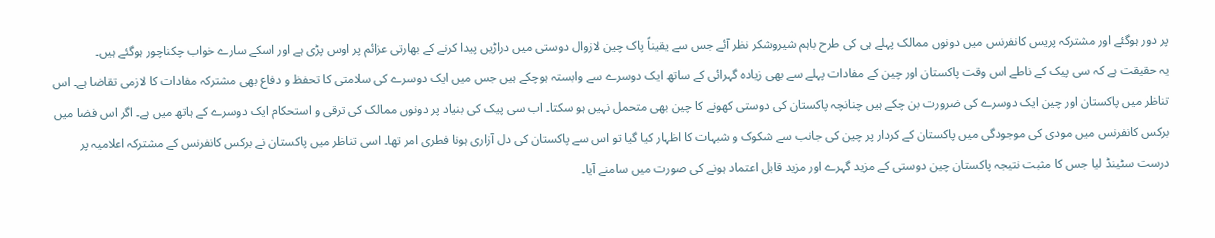پر دور ہوگئے اور مشترکہ پریس کانفرنس میں دونوں ممالک پہلے ہی کی طرح باہم شیروشکر نظر آئے جس سے یقیناً پاک چین لازوال دوستی میں دراڑیں پیدا کرنے کے بھارتی عزائم پر اوس پڑی ہے اور اسکے سارے خواب چکناچور ہوگئے ہیں۔
یہ حقیقت ہے کہ سی پیک کے ناطے اس وقت پاکستان اور چین کے مفادات پہلے سے بھی زیادہ گہرائی کے ساتھ ایک دوسرے سے وابستہ ہوچکے ہیں جس میں ایک دوسرے کی سلامتی کا تحفظ و دفاع بھی مشترکہ مفادات کا لازمی تقاضا ہے۔ اس تناظر میں پاکستان اور چین ایک دوسرے کی ضرورت بن چکے ہیں چنانچہ پاکستان کی دوستی کھونے کا چین بھی متحمل نہیں ہو سکتا۔ اب سی پیک کی بنیاد پر دونوں ممالک کی ترقی و استحکام ایک دوسرے کے ہاتھ میں ہے۔ اگر اس فضا میں برکس کانفرنس میں مودی کی موجودگی میں پاکستان کے کردار پر چین کی جانب سے شکوک و شبہات کا اظہار کیا گیا تو اس سے پاکستان کی دل آزاری ہونا فطری امر تھا۔ اسی تناظر میں پاکستان نے برکس کانفرنس کے مشترکہ اعلامیہ پر درست سٹینڈ لیا جس کا مثبت نتیجہ پاکستان چین دوستی کے مزید گہرے اور مزید قابل اعتماد ہونے کی صورت میں سامنے آیا۔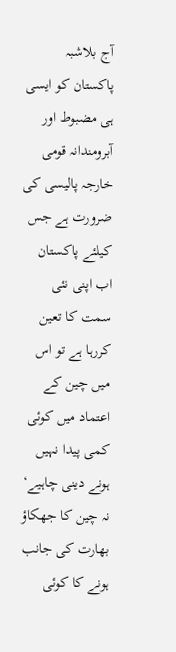آج بلاشبہ پاکستان کو ایسی ہی مضبوط اور آبرومندانہ قومی خارجہ پالیسی کی ضرورت ہے جس کیلئے پاکستان اب اپنی نئی سمت کا تعین کررہا ہے تو اس میں چین کے اعتماد میں کوئی کمی پیدا نہیں ہونے دینی چاہیے‘ نہ چین کا جھکاؤ بھارت کی جانب ہونے کا کوئی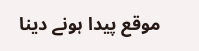موقع پیدا ہونے دینا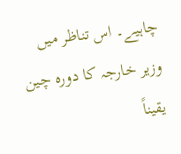چاہیے۔ اس تناظر میں وزیر خارجہ کا دورہ چین یقیناً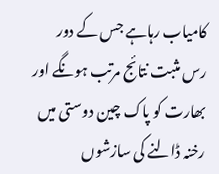کامیاب رہاہے جس کے دور رس مثبت نتائج مرتب ہونگے اور بھارت کو پاک چین دوستی میں رخنہ ڈالنے کی سازشوں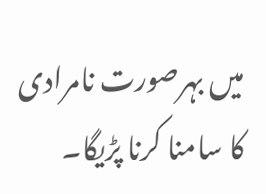میں بہرصورت نامرادی کا سامنا کرنا پڑیگا۔